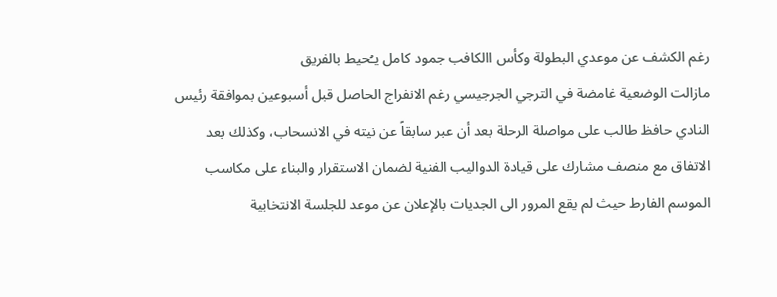رغم الكشف عن موعدي البطولة وكأس االكافب جمود كامل يـُحيط بالفريق
مازالت الوضعية غامضة في الترجي الجرجيسي رغم الانفراج الحاصل قبل أسبوعين بموافقة رئيس النادي حافظ طالب على مواصلة الرحلة بعد أن عبر سابقاً عن نيته في الانسحاب، وكذلك بعد الاتفاق مع منصف مشارك على قيادة الدواليب الفنية لضمان الاستقرار والبناء على مكاسب الموسم الفارط حيث لم يقع المرور الى الجديات بالإعلان عن موعد للجلسة الانتخابية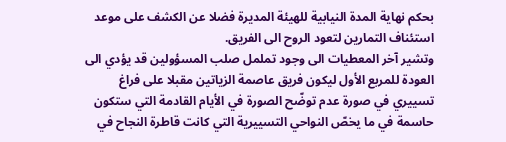بحكم نهاية المدة النيابية للهيئة المديرة فضلا عن الكشف على موعد استئناف التمارين لتعود الروح الى الفريق.
وتشير آخر المعطيات الى وجود تململ صلب المسؤولين قد يؤدي الى العودة للمربع الأول ليكون فريق عاصمة الزياتين مقبلا على فراغ تسييري في صورة عدم توضّح الصورة في الأيام القادمة التي ستكون حاسمة في ما يخصّ النواحي التسييرية التي كانت قاطرة النجاح في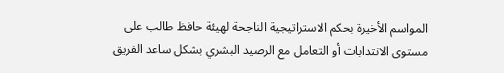المواسم الأخيرة بحكم الاستراتيجية الناجحة لهيئة حافظ طالب على مستوى الانتدابات أو التعامل مع الرصيد البشري بشكل ساعد الفريق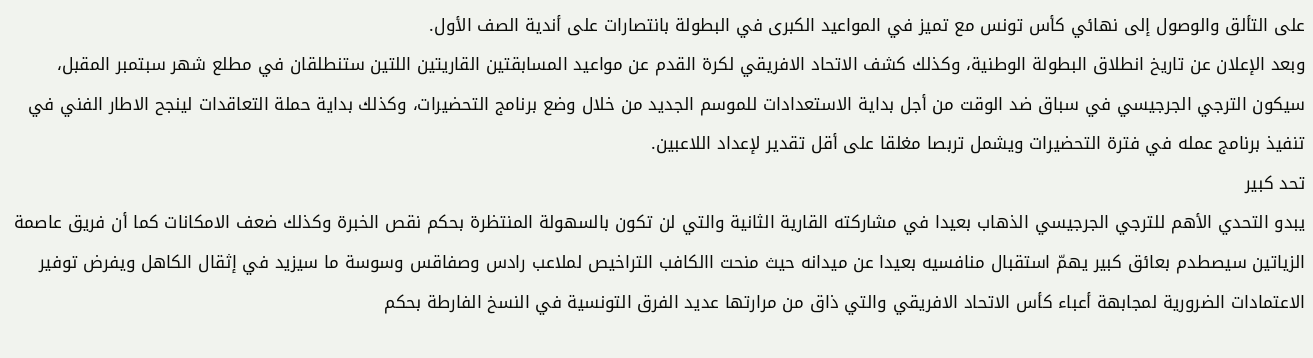على التألق والوصول إلى نهائي كأس تونس مع تميز في المواعيد الكبرى في البطولة بانتصارات على أندية الصف الأول.
وبعد الإعلان عن تاريخ انطلاق البطولة الوطنية، وكذلك كشف الاتحاد الافريقي لكرة القدم عن مواعيد المسابقتين القاريتين اللتين ستنطلقان في مطلع شهر سبتمبر المقبل، سيكون الترجي الجرجيسي في سباق ضد الوقت من أجل بداية الاستعدادات للموسم الجديد من خلال وضع برنامج التحضيرات، وكذلك بداية حملة التعاقدات لينجح الاطار الفني في تنفيذ برنامج عمله في فترة التحضيرات ويشمل تربصا مغلقا على أقل تقدير لإعداد اللاعبين.
تحد كبير
يبدو التحدي الأهم للترجي الجرجيسي الذهاب بعيدا في مشاركته القارية الثانية والتي لن تكون بالسهولة المنتظرة بحكم نقص الخبرة وكذلك ضعف الامكانات كما أن فريق عاصمة الزياتين سيصطدم بعائق كبير يهمّ استقبال منافسيه بعيدا عن ميدانه حيث منحت االكافب التراخيص لملاعب رادس وصفاقس وسوسة ما سيزيد في إثقال الكاهل ويفرض توفير الاعتمادات الضرورية لمجابهة أعباء كأس الاتحاد الافريقي والتي ذاق من مرارتها عديد الفرق التونسية في النسخ الفارطة بحكم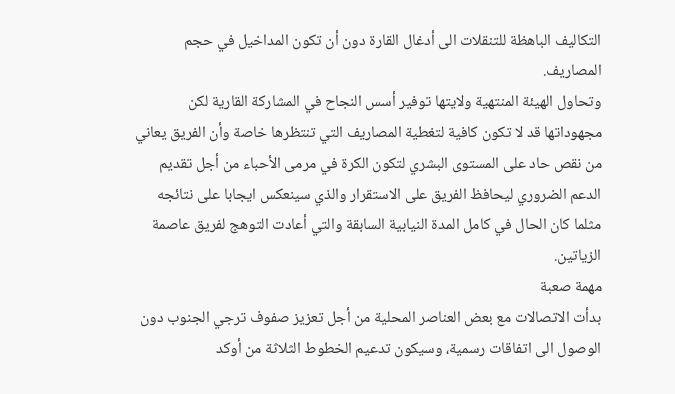التكاليف الباهظة للتنقلات الى أدغال القارة دون أن تكون المداخيل في حجم المصاريف.
وتحاول الهيئة المنتهية ولايتها توفير أسس النجاح في المشاركة القارية لكن مجهوداتها قد لا تكون كافية لتغطية المصاريف التي تنتظرها خاصة وأن الفريق يعاني من نقص حاد على المستوى البشري لتكون الكرة في مرمى الأحباء من أجل تقديم الدعم الضروري ليحافظ الفريق على الاستقرار والذي سينعكس ايجابا على نتائجه مثلما كان الحال في كامل المدة النيابية السابقة والتي أعادت التوهج لفريق عاصمة الزياتين.
مهمة صعبة
بدأت الاتصالات مع بعض العناصر المحلية من أجل تعزيز صفوف ترجي الجنوب دون الوصول الى اتفاقات رسمية، وسيكون تدعيم الخطوط الثلاثة من أوكد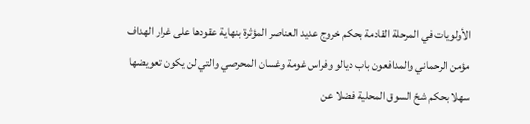الأولويات في المرحلة القادمة بحكم خروج عديد العناصر المؤثرة بنهاية عقودها على غرار الهداف مؤمن الرحماني والمدافعون باب ديالو وفراس غومة وغسان المحرصي والتي لن يكون تعويضها سهلا بحكم شحّ السوق المحلية فضلا عن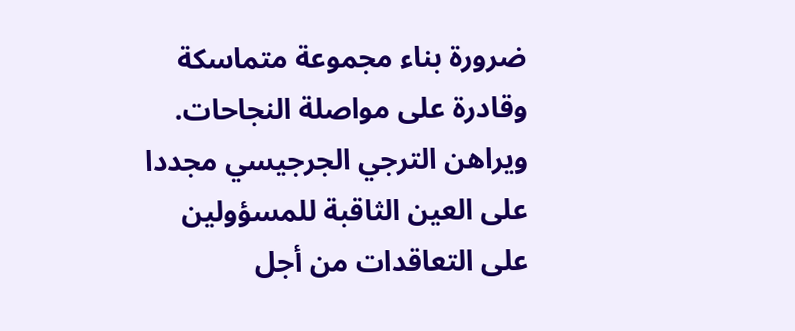ضرورة بناء مجموعة متماسكة وقادرة على مواصلة النجاحات. ويراهن الترجي الجرجيسي مجددا على العين الثاقبة للمسؤولين على التعاقدات من أجل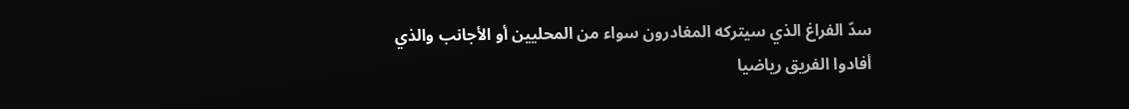سدّ الفراغ الذي سيتركه المغادرون سواء من المحليين أو الأجانب والذي أفادوا الفريق رياضيا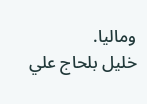وماليا.
خليل بلحاج علي